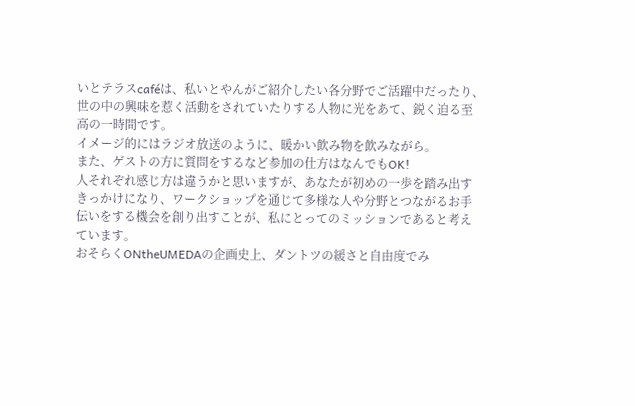いとテラスcaféは、私いとやんがご紹介したい各分野でご活躍中だったり、世の中の興味を惹く活動をされていたりする人物に光をあて、鋭く迫る至高の一時間です。
イメージ的にはラジオ放送のように、暖かい飲み物を飲みながら。
また、ゲストの方に質問をするなど参加の仕方はなんでもOK!
人それぞれ感じ方は違うかと思いますが、あなたが初めの一歩を踏み出すきっかけになり、ワークショップを通じて多様な人や分野とつながるお手伝いをする機会を創り出すことが、私にとってのミッションであると考えています。
おそらくONtheUMEDAの企画史上、ダントツの緩さと自由度でみ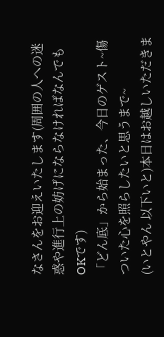なさんをお迎えいたします(周囲の人への迷惑や進行上の妨げにならなければなんでもOKです)
「どん底」から始まった、今日のゲスト~傷ついた心を照らしたいと思うまで~
(いとやん 以下いと)本日はお越しいただきま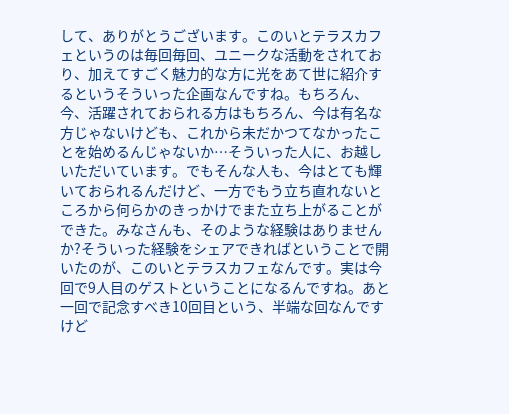して、ありがとうございます。このいとテラスカフェというのは毎回毎回、ユニークな活動をされており、加えてすごく魅力的な方に光をあて世に紹介するというそういった企画なんですね。もちろん、今、活躍されておられる方はもちろん、今は有名な方じゃないけども、これから未だかつてなかったことを始めるんじゃないか…そういった人に、お越しいただいています。でもそんな人も、今はとても輝いておられるんだけど、一方でもう立ち直れないところから何らかのきっかけでまた立ち上がることができた。みなさんも、そのような経験はありませんか?そういった経験をシェアできればということで開いたのが、このいとテラスカフェなんです。実は今回で9人目のゲストということになるんですね。あと一回で記念すべき10回目という、半端な回なんですけど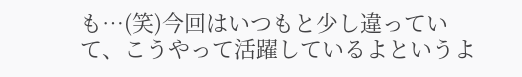も…(笑)今回はいつもと少し違っていて、こうやって活躍しているよというよ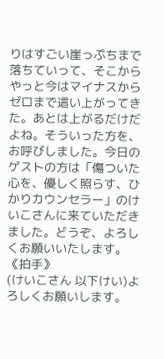りはすごい崖っぷちまで落ちていって、そこからやっと今はマイナスからゼロまで這い上がってきた。あとは上がるだけだよね。そういった方を、お呼びしました。今日のゲストの方は「傷ついた心を、優しく照らす、ひかりカウンセラー」のけいこさんに来ていただきました。どうぞ、よろしくお願いいたします。
《拍手》
(けいこさん 以下けい)よろしくお願いします。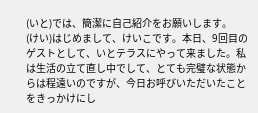(いと)では、簡潔に自己紹介をお願いします。
(けい)はじめまして、けいこです。本日、9回目のゲストとして、いとテラスにやって来ました。私は生活の立て直し中でして、とても完璧な状態からは程遠いのですが、今日お呼びいただいたことをきっかけにし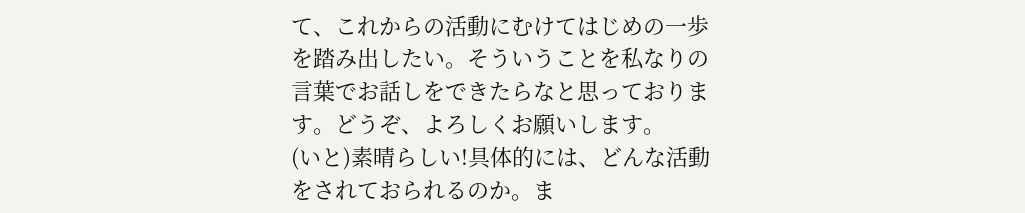て、これからの活動にむけてはじめの一歩を踏み出したい。そういうことを私なりの言葉でお話しをできたらなと思っております。どうぞ、よろしくお願いします。
(いと)素晴らしい!具体的には、どんな活動をされておられるのか。ま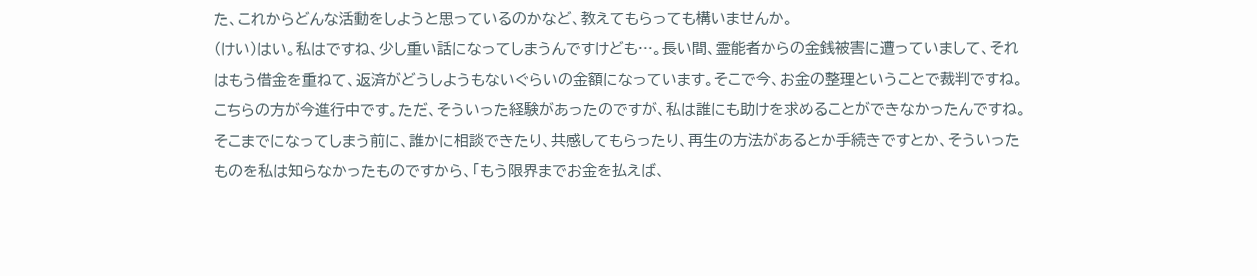た、これからどんな活動をしようと思っているのかなど、教えてもらっても構いませんか。
(けい)はい。私はですね、少し重い話になってしまうんですけども…。長い間、霊能者からの金銭被害に遭っていまして、それはもう借金を重ねて、返済がどうしようもないぐらいの金額になっています。そこで今、お金の整理ということで裁判ですね。こちらの方が今進行中です。ただ、そういった経験があったのですが、私は誰にも助けを求めることができなかったんですね。そこまでになってしまう前に、誰かに相談できたり、共感してもらったり、再生の方法があるとか手続きですとか、そういったものを私は知らなかったものですから、「もう限界までお金を払えば、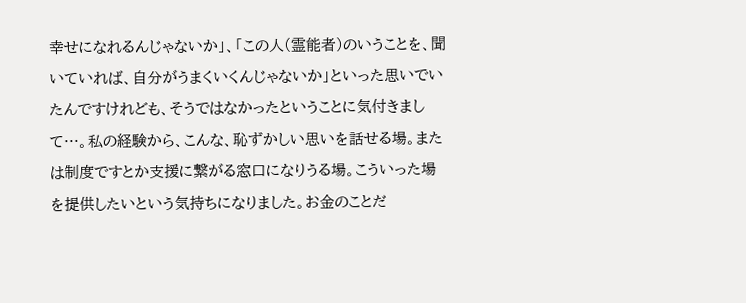幸せになれるんじゃないか」、「この人(霊能者)のいうことを、聞いていれば、自分がうまくいくんじゃないか」といった思いでいたんですけれども、そうではなかったということに気付きまして…。私の経験から、こんな、恥ずかしい思いを話せる場。または制度ですとか支援に繋がる窓口になりうる場。こういった場を提供したいという気持ちになりました。お金のことだ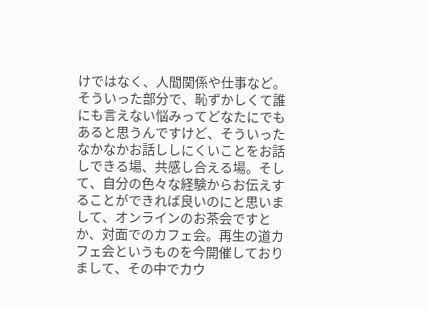けではなく、人間関係や仕事など。そういった部分で、恥ずかしくて誰にも言えない悩みってどなたにでもあると思うんですけど、そういったなかなかお話ししにくいことをお話しできる場、共感し合える場。そして、自分の色々な経験からお伝えすることができれば良いのにと思いまして、オンラインのお茶会ですとか、対面でのカフェ会。再生の道カフェ会というものを今開催しておりまして、その中でカウ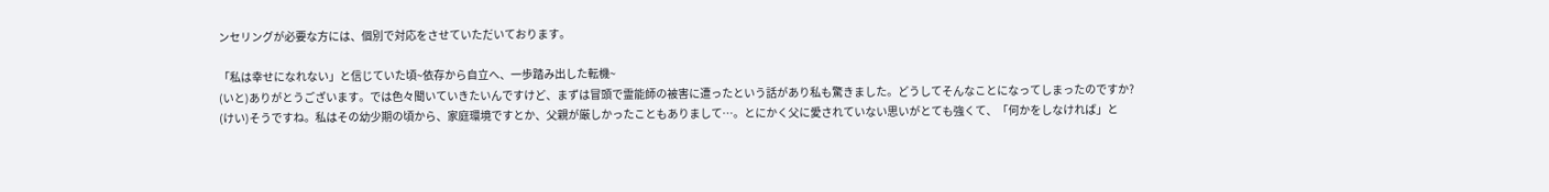ンセリングが必要な方には、個別で対応をさせていただいております。

「私は幸せになれない」と信じていた頃~依存から自立へ、一歩踏み出した転機~
(いと)ありがとうございます。では色々聞いていきたいんですけど、まずは冒頭で霊能師の被害に遭ったという話があり私も驚きました。どうしてそんなことになってしまったのですか?
(けい)そうですね。私はその幼少期の頃から、家庭環境ですとか、父親が厳しかったこともありまして…。とにかく父に愛されていない思いがとても強くて、「何かをしなければ」と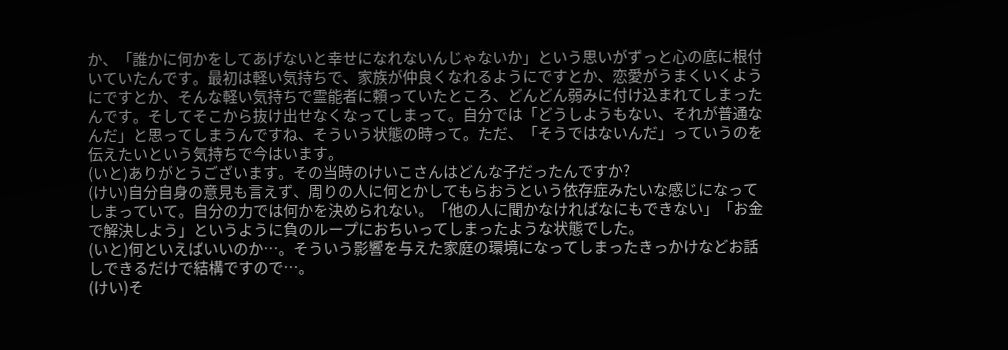か、「誰かに何かをしてあげないと幸せになれないんじゃないか」という思いがずっと心の底に根付いていたんです。最初は軽い気持ちで、家族が仲良くなれるようにですとか、恋愛がうまくいくようにですとか、そんな軽い気持ちで霊能者に頼っていたところ、どんどん弱みに付け込まれてしまったんです。そしてそこから抜け出せなくなってしまって。自分では「どうしようもない、それが普通なんだ」と思ってしまうんですね、そういう状態の時って。ただ、「そうではないんだ」っていうのを伝えたいという気持ちで今はいます。
(いと)ありがとうございます。その当時のけいこさんはどんな子だったんですか?
(けい)自分自身の意見も言えず、周りの人に何とかしてもらおうという依存症みたいな感じになってしまっていて。自分の力では何かを決められない。「他の人に聞かなければなにもできない」「お金で解決しよう」というように負のループにおちいってしまったような状態でした。
(いと)何といえばいいのか…。そういう影響を与えた家庭の環境になってしまったきっかけなどお話しできるだけで結構ですので…。
(けい)そ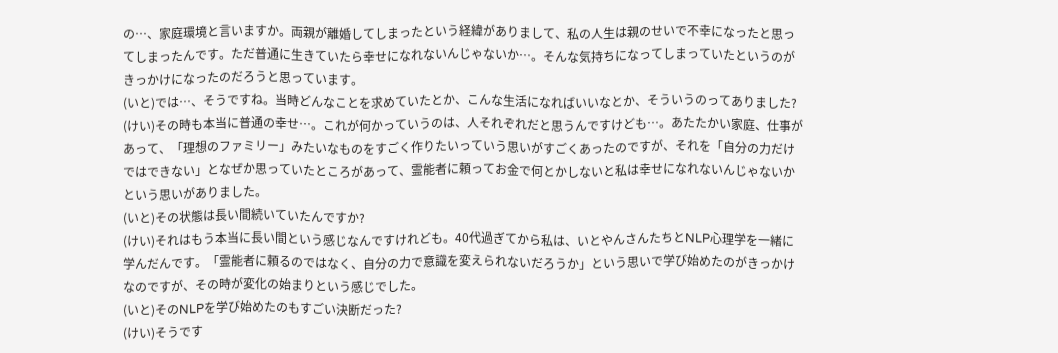の…、家庭環境と言いますか。両親が離婚してしまったという経緯がありまして、私の人生は親のせいで不幸になったと思ってしまったんです。ただ普通に生きていたら幸せになれないんじゃないか…。そんな気持ちになってしまっていたというのがきっかけになったのだろうと思っています。
(いと)では…、そうですね。当時どんなことを求めていたとか、こんな生活になればいいなとか、そういうのってありました?
(けい)その時も本当に普通の幸せ…。これが何かっていうのは、人それぞれだと思うんですけども…。あたたかい家庭、仕事があって、「理想のファミリー」みたいなものをすごく作りたいっていう思いがすごくあったのですが、それを「自分の力だけではできない」となぜか思っていたところがあって、霊能者に頼ってお金で何とかしないと私は幸せになれないんじゃないかという思いがありました。
(いと)その状態は長い間続いていたんですか?
(けい)それはもう本当に長い間という感じなんですけれども。40代過ぎてから私は、いとやんさんたちとNLP心理学を一緒に学んだんです。「霊能者に頼るのではなく、自分の力で意識を変えられないだろうか」という思いで学び始めたのがきっかけなのですが、その時が変化の始まりという感じでした。
(いと)そのNLPを学び始めたのもすごい決断だった?
(けい)そうです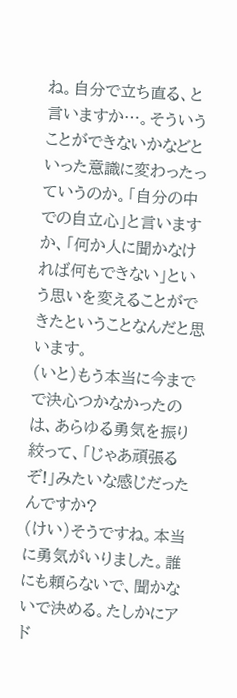ね。自分で立ち直る、と言いますか…。そういうことができないかなどといった意識に変わったっていうのか。「自分の中での自立心」と言いますか、「何か人に聞かなければ何もできない」という思いを変えることができたということなんだと思います。
(いと)もう本当に今までで決心つかなかったのは、あらゆる勇気を振り絞って、「じゃあ頑張るぞ!」みたいな感じだったんですか?
(けい)そうですね。本当に勇気がいりました。誰にも頼らないで、聞かないで決める。たしかにアド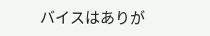バイスはありが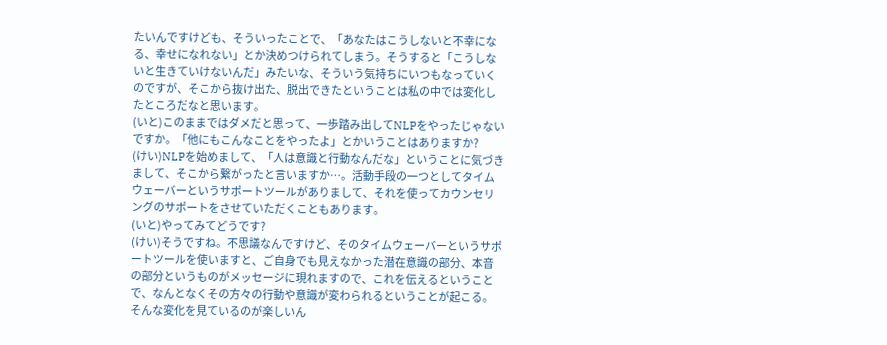たいんですけども、そういったことで、「あなたはこうしないと不幸になる、幸せになれない」とか決めつけられてしまう。そうすると「こうしないと生きていけないんだ」みたいな、そういう気持ちにいつもなっていくのですが、そこから抜け出た、脱出できたということは私の中では変化したところだなと思います。
(いと)このままではダメだと思って、一歩踏み出してNLPをやったじゃないですか。「他にもこんなことをやったよ」とかいうことはありますか?
(けい)NLPを始めまして、「人は意識と行動なんだな」ということに気づきまして、そこから繋がったと言いますか…。活動手段の一つとしてタイムウェーバーというサポートツールがありまして、それを使ってカウンセリングのサポートをさせていただくこともあります。
(いと)やってみてどうです?
(けい)そうですね。不思議なんですけど、そのタイムウェーバーというサポートツールを使いますと、ご自身でも見えなかった潜在意識の部分、本音の部分というものがメッセージに現れますので、これを伝えるということで、なんとなくその方々の行動や意識が変わられるということが起こる。そんな変化を見ているのが楽しいん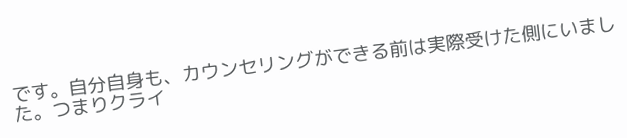です。自分自身も、カウンセリングができる前は実際受けた側にいました。つまりクライ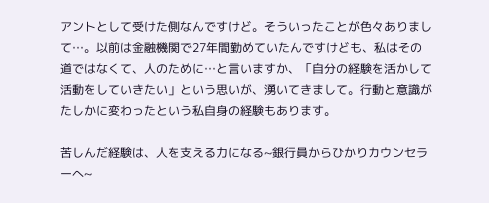アントとして受けた側なんですけど。そういったことが色々ありまして…。以前は金融機関で27年間勤めていたんですけども、私はその道ではなくて、人のために…と言いますか、「自分の経験を活かして活動をしていきたい」という思いが、湧いてきまして。行動と意識がたしかに変わったという私自身の経験もあります。

苦しんだ経験は、人を支える力になる~銀行員からひかりカウンセラーへ~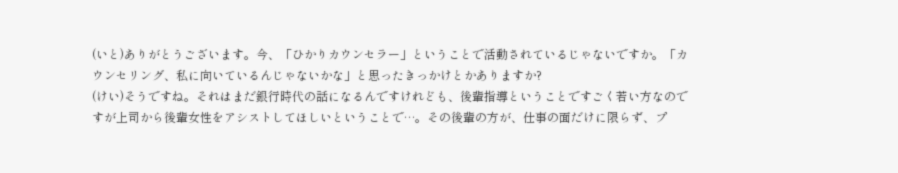(いと)ありがとうございます。今、「ひかりカウンセラー」ということで活動されているじゃないですか。「カウンセリング、私に向いているんじゃないかな」と思ったきっかけとかありますか?
(けい)そうですね。それはまだ銀行時代の話になるんですけれども、後輩指導ということですごく若い方なのですが上司から後輩女性をアシストしてほしいということで…。その後輩の方が、仕事の面だけに限らず、プ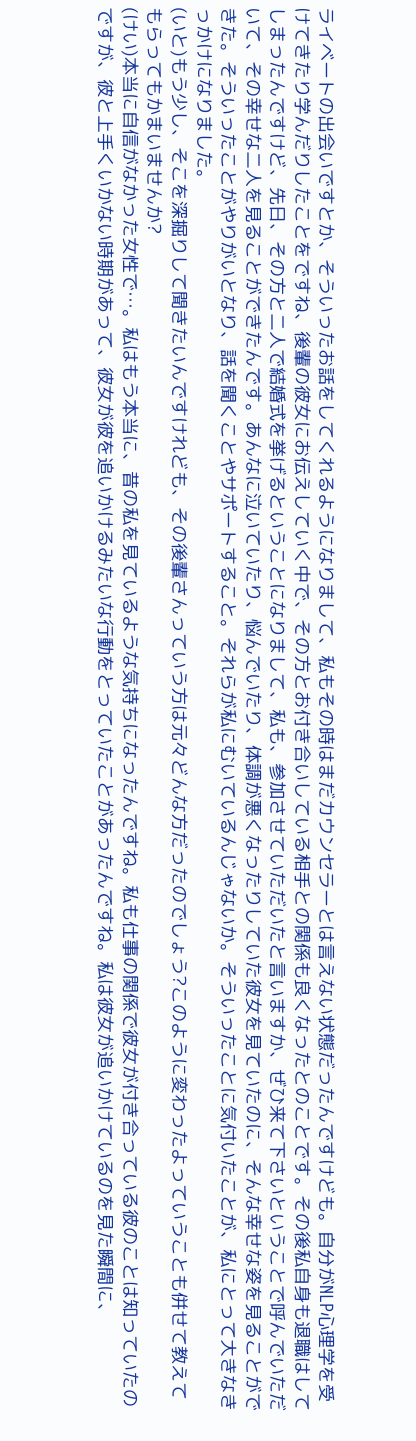ライベートの出会いですとか、そういったお話をしてくれるようになりまして、私もその時はまだカウンセラーとは言えない状態だったんですけども。自分がNLP心理学を受けてきたり学んだりしたことをですね、後輩の彼女にお伝えしていく中で、その方とお付き合いしている相手との関係も良くなったとのことです。その後私自身も退職はしてしまったんですけど、先日、その方と二人で結婚式を挙げるということになりまして、私も、参加させていただいたと言いますか、ぜひ来て下さいということで呼んでいただいて、その幸せな二人を見ることができたんです。あんなに泣いていたり、悩んでいたり、体調が悪くなったりしていた彼女を見ていたのに、そんな幸せな姿を見ることができた。そういったことがやりがいとなり、話を聞くことやサポートすること。それらが私にむいているんじゃないか。そういったことに気付いたことが、私にとって大きなきっかけになりました。
(いと)もう少し、そこを深掘りして聞きたいんですけれども、その後輩さんっていう方は元々どんな方だったのでしょう?このように変わったよっていうことも併せて教えてもらってもかまいませんか?
(けい)本当に自信がなかった女性で…。私はもう本当に、昔の私を見ているような気持ちになったんですね。私も仕事の関係で彼女が付き合っている彼のことは知っていたのですが、彼と上手くいかない時期があって、彼女が彼を追いかけるみたいな行動をとっていたことがあったんですね。私は彼女が追いかけているのを見た瞬間に、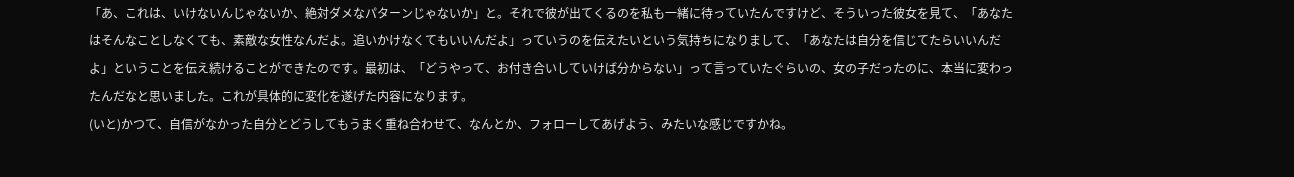「あ、これは、いけないんじゃないか、絶対ダメなパターンじゃないか」と。それで彼が出てくるのを私も一緒に待っていたんですけど、そういった彼女を見て、「あなたはそんなことしなくても、素敵な女性なんだよ。追いかけなくてもいいんだよ」っていうのを伝えたいという気持ちになりまして、「あなたは自分を信じてたらいいんだよ」ということを伝え続けることができたのです。最初は、「どうやって、お付き合いしていけば分からない」って言っていたぐらいの、女の子だったのに、本当に変わったんだなと思いました。これが具体的に変化を遂げた内容になります。
(いと)かつて、自信がなかった自分とどうしてもうまく重ね合わせて、なんとか、フォローしてあげよう、みたいな感じですかね。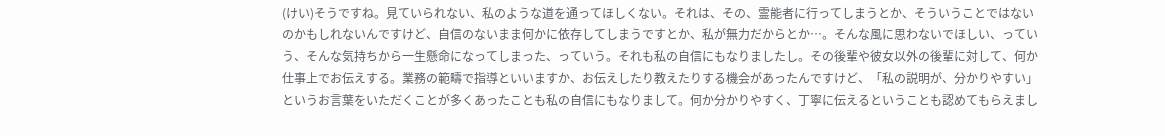(けい)そうですね。見ていられない、私のような道を通ってほしくない。それは、その、霊能者に行ってしまうとか、そういうことではないのかもしれないんですけど、自信のないまま何かに依存してしまうですとか、私が無力だからとか…。そんな風に思わないでほしい、っていう、そんな気持ちから一生懸命になってしまった、っていう。それも私の自信にもなりましたし。その後輩や彼女以外の後輩に対して、何か仕事上でお伝えする。業務の範疇で指導といいますか、お伝えしたり教えたりする機会があったんですけど、「私の説明が、分かりやすい」というお言葉をいただくことが多くあったことも私の自信にもなりまして。何か分かりやすく、丁寧に伝えるということも認めてもらえまし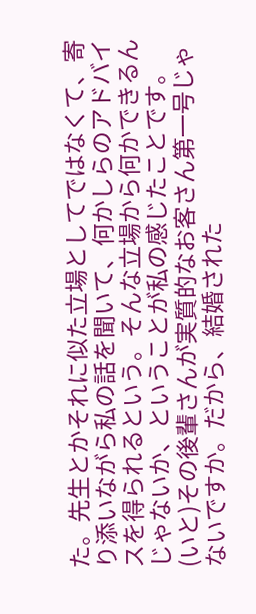た。先生とかそれに似た立場としてではなくて、寄り添いながら私の話を聞いて、何かしらのアドバイスを得られるという。そんな立場から何かできるんじゃないか、ということが私の感じたことです。
(いと)その後輩さんが実質的なお客さん第一号じゃないですか。だから、結婚された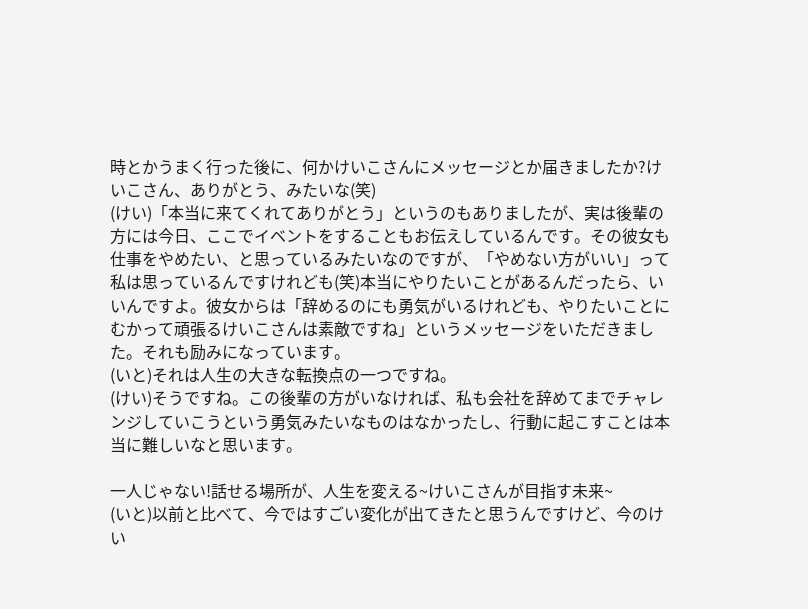時とかうまく行った後に、何かけいこさんにメッセージとか届きましたか?けいこさん、ありがとう、みたいな(笑)
(けい)「本当に来てくれてありがとう」というのもありましたが、実は後輩の方には今日、ここでイベントをすることもお伝えしているんです。その彼女も仕事をやめたい、と思っているみたいなのですが、「やめない方がいい」って私は思っているんですけれども(笑)本当にやりたいことがあるんだったら、いいんですよ。彼女からは「辞めるのにも勇気がいるけれども、やりたいことにむかって頑張るけいこさんは素敵ですね」というメッセージをいただきました。それも励みになっています。
(いと)それは人生の大きな転換点の一つですね。
(けい)そうですね。この後輩の方がいなければ、私も会社を辞めてまでチャレンジしていこうという勇気みたいなものはなかったし、行動に起こすことは本当に難しいなと思います。

一人じゃない!話せる場所が、人生を変える~けいこさんが目指す未来~
(いと)以前と比べて、今ではすごい変化が出てきたと思うんですけど、今のけい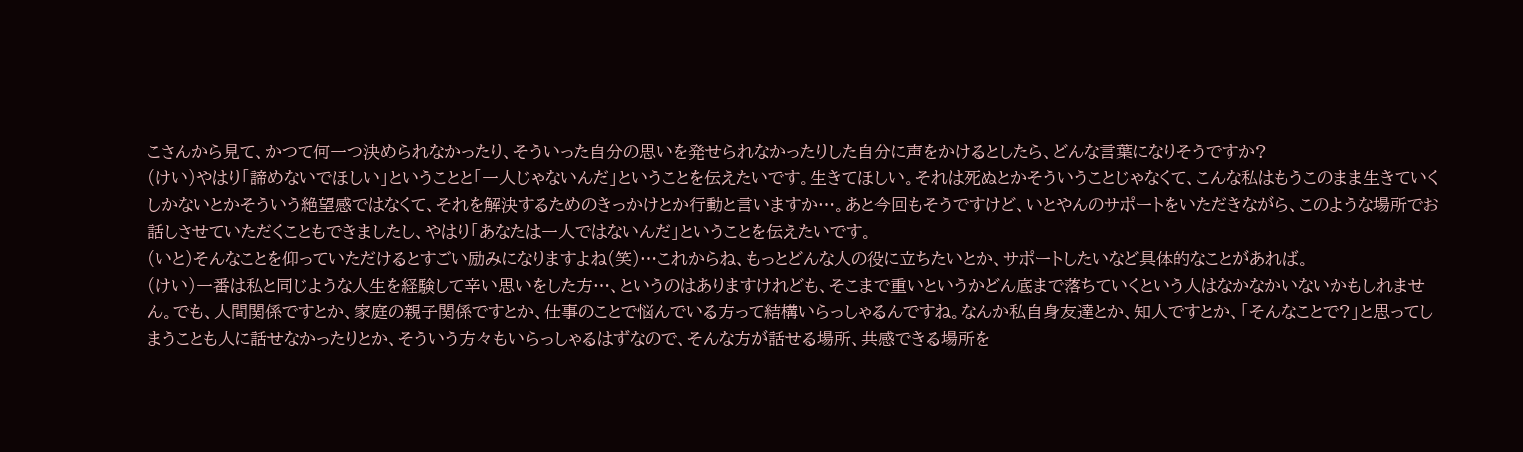こさんから見て、かつて何一つ決められなかったり、そういった自分の思いを発せられなかったりした自分に声をかけるとしたら、どんな言葉になりそうですか?
(けい)やはり「諦めないでほしい」ということと「一人じゃないんだ」ということを伝えたいです。生きてほしい。それは死ぬとかそういうことじゃなくて、こんな私はもうこのまま生きていくしかないとかそういう絶望感ではなくて、それを解決するためのきっかけとか行動と言いますか…。あと今回もそうですけど、いとやんのサポートをいただきながら、このような場所でお話しさせていただくこともできましたし、やはり「あなたは一人ではないんだ」ということを伝えたいです。
(いと)そんなことを仰っていただけるとすごい励みになりますよね(笑)…これからね、もっとどんな人の役に立ちたいとか、サポートしたいなど具体的なことがあれば。
(けい)一番は私と同じような人生を経験して辛い思いをした方…、というのはありますけれども、そこまで重いというかどん底まで落ちていくという人はなかなかいないかもしれません。でも、人間関係ですとか、家庭の親子関係ですとか、仕事のことで悩んでいる方って結構いらっしゃるんですね。なんか私自身友達とか、知人ですとか、「そんなことで?」と思ってしまうことも人に話せなかったりとか、そういう方々もいらっしゃるはずなので、そんな方が話せる場所、共感できる場所を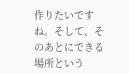作りたいですね。そして、そのあとにできる場所という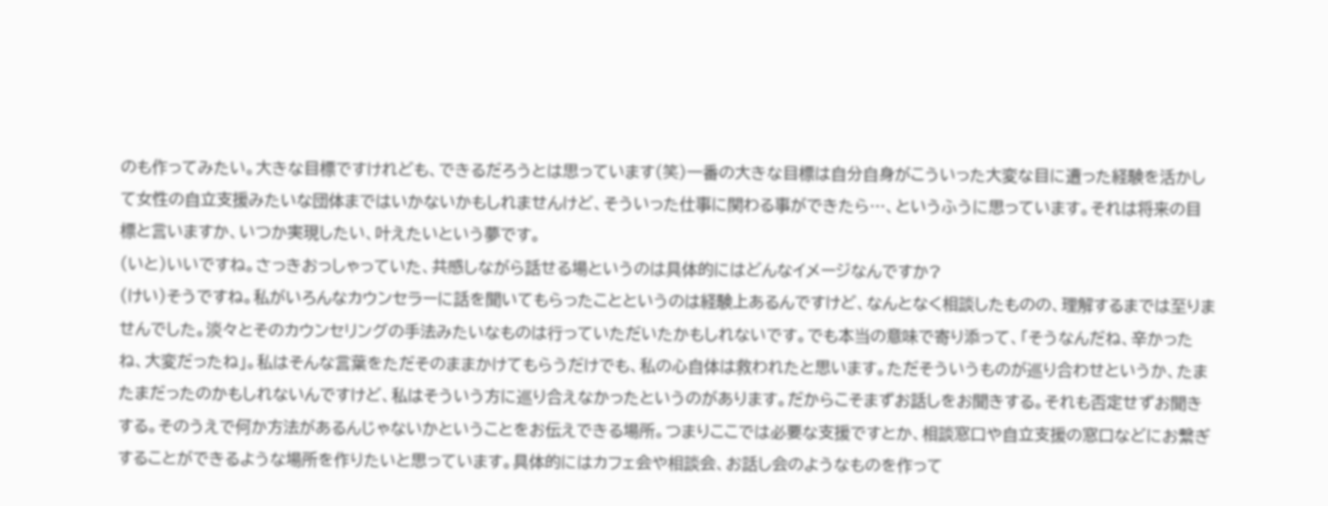のも作ってみたい。大きな目標ですけれども、できるだろうとは思っています(笑)一番の大きな目標は自分自身がこういった大変な目に遭った経験を活かして女性の自立支援みたいな団体まではいかないかもしれませんけど、そういった仕事に関わる事ができたら…、というふうに思っています。それは将来の目標と言いますか、いつか実現したい、叶えたいという夢です。
(いと)いいですね。さっきおっしゃっていた、共感しながら話せる場というのは具体的にはどんなイメージなんですか?
(けい)そうですね。私がいろんなカウンセラーに話を聞いてもらったことというのは経験上あるんですけど、なんとなく相談したものの、理解するまでは至りませんでした。淡々とそのカウンセリングの手法みたいなものは行っていただいたかもしれないです。でも本当の意味で寄り添って、「そうなんだね、辛かったね、大変だったね」。私はそんな言葉をただそのままかけてもらうだけでも、私の心自体は救われたと思います。ただそういうものが巡り合わせというか、たまたまだったのかもしれないんですけど、私はそういう方に巡り合えなかったというのがあります。だからこそまずお話しをお聞きする。それも否定せずお聞きする。そのうえで何か方法があるんじゃないかということをお伝えできる場所。つまりここでは必要な支援ですとか、相談窓口や自立支援の窓口などにお繋ぎすることができるような場所を作りたいと思っています。具体的にはカフェ会や相談会、お話し会のようなものを作って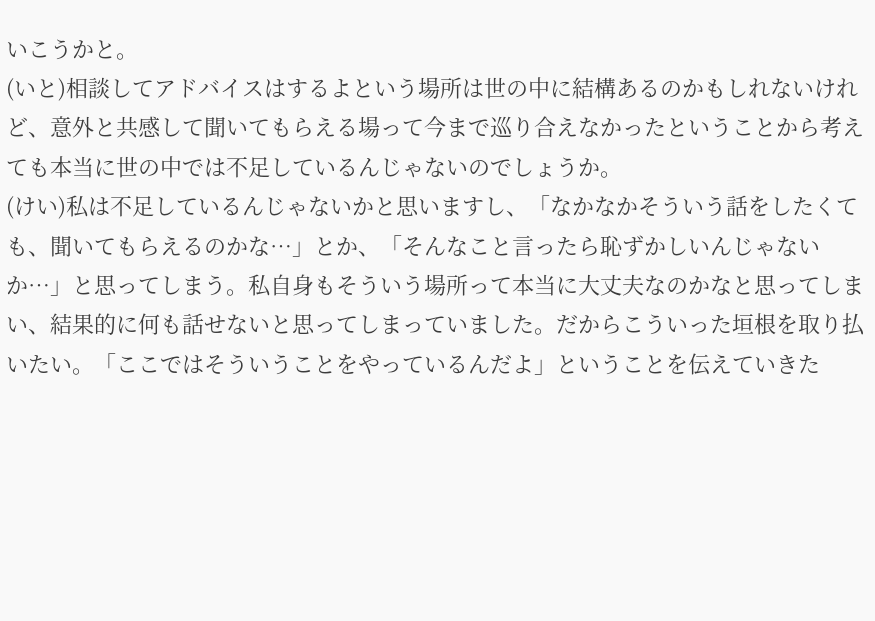いこうかと。
(いと)相談してアドバイスはするよという場所は世の中に結構あるのかもしれないけれど、意外と共感して聞いてもらえる場って今まで巡り合えなかったということから考えても本当に世の中では不足しているんじゃないのでしょうか。
(けい)私は不足しているんじゃないかと思いますし、「なかなかそういう話をしたくても、聞いてもらえるのかな…」とか、「そんなこと言ったら恥ずかしいんじゃないか…」と思ってしまう。私自身もそういう場所って本当に大丈夫なのかなと思ってしまい、結果的に何も話せないと思ってしまっていました。だからこういった垣根を取り払いたい。「ここではそういうことをやっているんだよ」ということを伝えていきた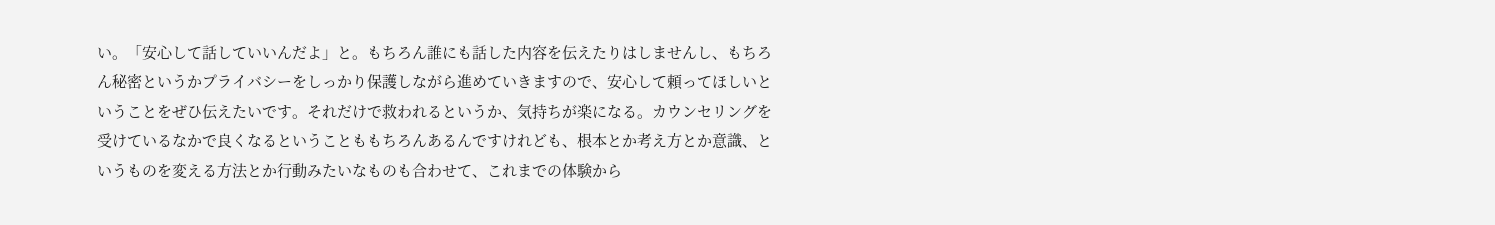い。「安心して話していいんだよ」と。もちろん誰にも話した内容を伝えたりはしませんし、もちろん秘密というかプライバシーをしっかり保護しながら進めていきますので、安心して頼ってほしいということをぜひ伝えたいです。それだけで救われるというか、気持ちが楽になる。カウンセリングを受けているなかで良くなるということももちろんあるんですけれども、根本とか考え方とか意識、というものを変える方法とか行動みたいなものも合わせて、これまでの体験から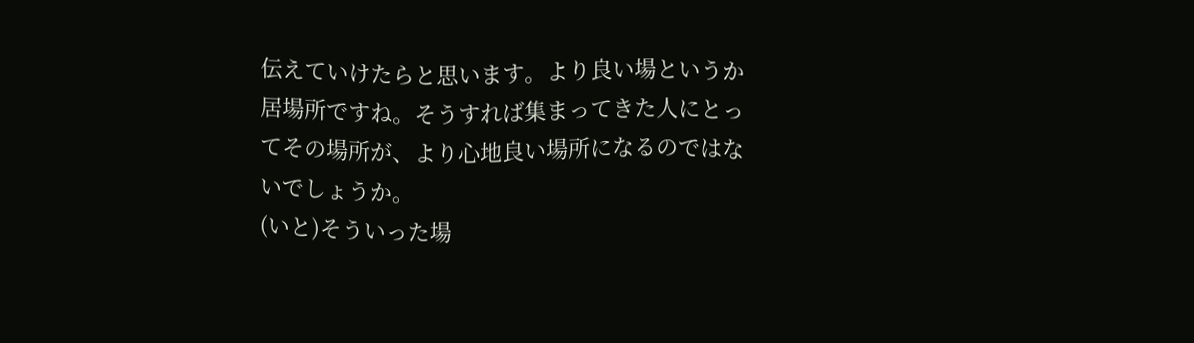伝えていけたらと思います。より良い場というか居場所ですね。そうすれば集まってきた人にとってその場所が、より心地良い場所になるのではないでしょうか。
(いと)そういった場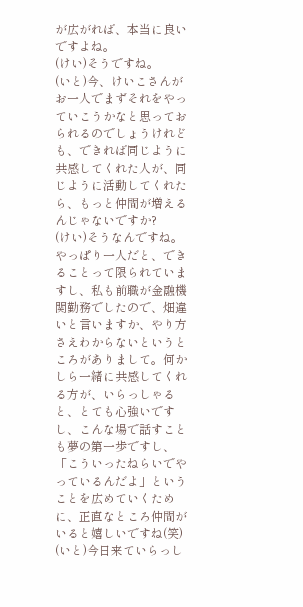が広がれば、本当に良いですよね。
(けい)そうですね。
(いと)今、けいこさんがお一人でまずそれをやっていこうかなと思っておられるのでしょうけれども、できれば同じように共感してくれた人が、同じように活動してくれたら、もっと仲間が増えるんじゃないですか?
(けい)そうなんですね。やっぱり一人だと、できることって限られていますし、私も前職が金融機関勤務でしたので、畑違いと言いますか、やり方さえわからないというところがありまして。何かしら一緒に共感してくれる方が、いらっしゃると、とても心強いですし、こんな場で話すことも夢の第一歩ですし、「こういったねらいでやっているんだよ」ということを広めていくために、正直なところ仲間がいると嬉しいですね(笑)
(いと)今日来ていらっし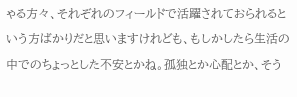ゃる方々、それぞれのフィールドで活躍されておられるという方ばかりだと思いますけれども、もしかしたら生活の中でのちょっとした不安とかね。孤独とか心配とか、そう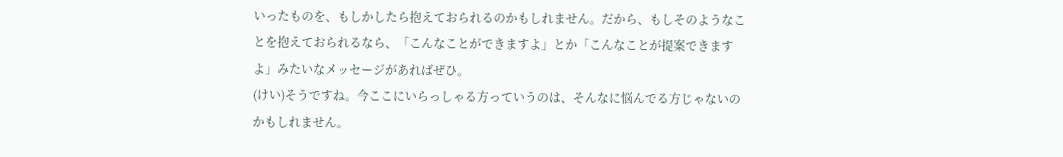いったものを、もしかしたら抱えておられるのかもしれません。だから、もしそのようなことを抱えておられるなら、「こんなことができますよ」とか「こんなことが提案できますよ」みたいなメッセージがあればぜひ。
(けい)そうですね。今ここにいらっしゃる方っていうのは、そんなに悩んでる方じゃないのかもしれません。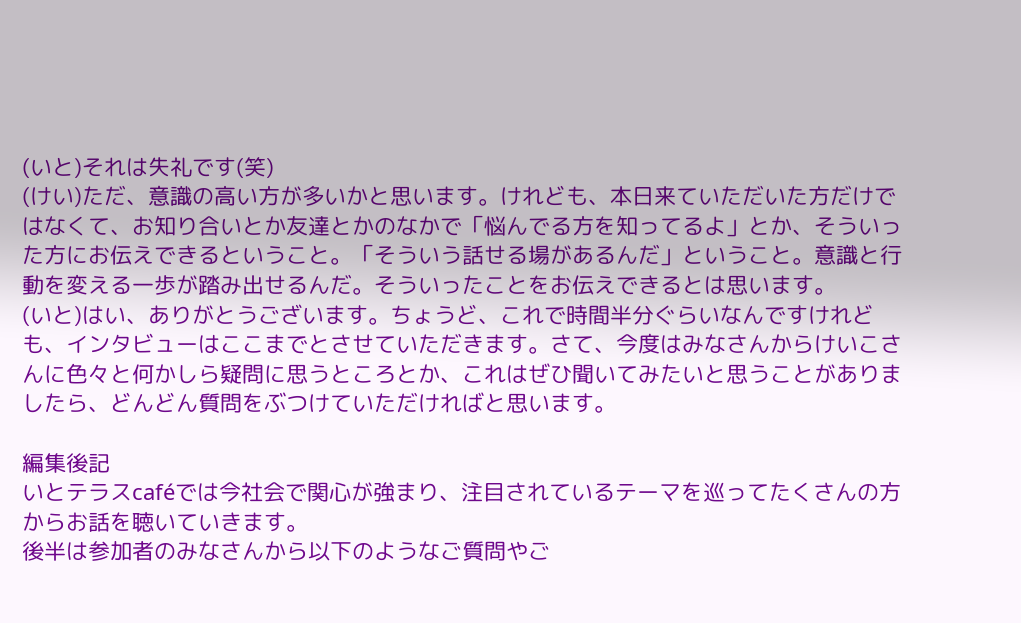(いと)それは失礼です(笑)
(けい)ただ、意識の高い方が多いかと思います。けれども、本日来ていただいた方だけではなくて、お知り合いとか友達とかのなかで「悩んでる方を知ってるよ」とか、そういった方にお伝えできるということ。「そういう話せる場があるんだ」ということ。意識と行動を変える一歩が踏み出せるんだ。そういったことをお伝えできるとは思います。
(いと)はい、ありがとうございます。ちょうど、これで時間半分ぐらいなんですけれども、インタビューはここまでとさせていただきます。さて、今度はみなさんからけいこさんに色々と何かしら疑問に思うところとか、これはぜひ聞いてみたいと思うことがありましたら、どんどん質問をぶつけていただければと思います。

編集後記
いとテラスcaféでは今社会で関心が強まり、注目されているテーマを巡ってたくさんの方からお話を聴いていきます。
後半は参加者のみなさんから以下のようなご質問やご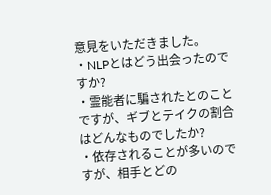意見をいただきました。
・NLPとはどう出会ったのですか?
・霊能者に騙されたとのことですが、ギブとテイクの割合はどんなものでしたか?
・依存されることが多いのですが、相手とどの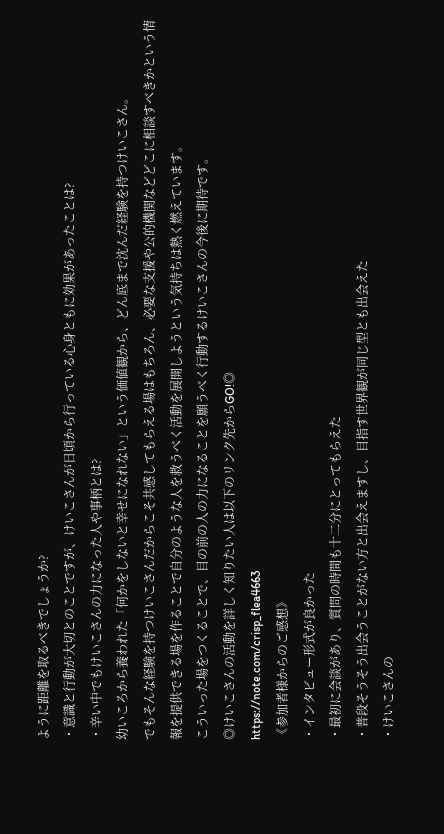ように距離を取るべきでしょうか?
・意識と行動が大切とのことですが、けいこさんが日頃から行っている心身ともに効果があったことは?
・辛い中でもけいこさんの力になった人や事柄とは?
幼いころから養われた「何かをしないと幸せになれない」という価値観から、どん底まで沈んだ経験を持つけいこさん。
でもそんな経験を持つけいこさんだからこそ共感してもらえる場はもちろん、必要な支援や公的機関などどこに相談すべきかという情報を提供できる場を作ることで自分のような人を救うべく活動を展開しようという気持ちは熱く燃えています。
こういった場をつくることで、目の前の人の力になることを願うべく行動するけいこさんの今後に期待です。
◎けいこさんの活動を詳しく知りたい人は以下のリンク先からGO!◎
https://note.com/crisp_flea4663
《参加者様からのご感想》
・インタビュー形式が良かった
・最初に会談があり、質問の時間も十二分にとってもらえた
・普段そうそう出会うことがない方と出会えますし、目指す世界観が同じ型とも出会えた
・けいこさんの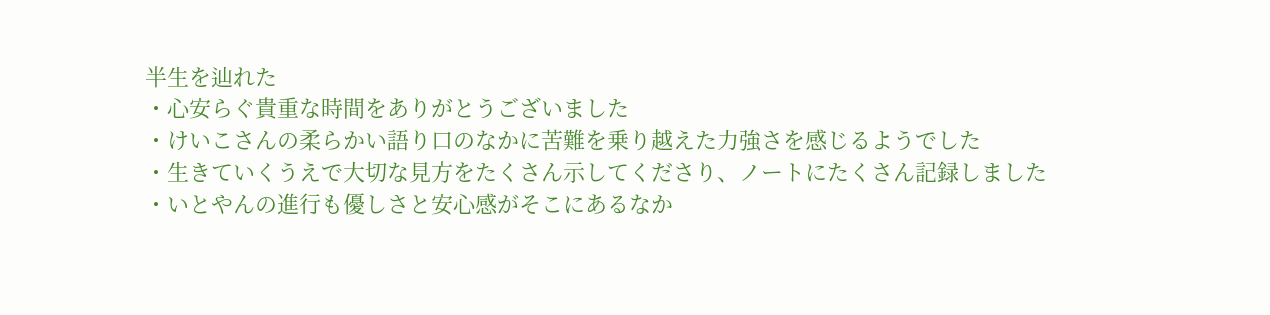半生を辿れた
・心安らぐ貴重な時間をありがとうございました
・けいこさんの柔らかい語り口のなかに苦難を乗り越えた力強さを感じるようでした
・生きていくうえで大切な見方をたくさん示してくださり、ノートにたくさん記録しました
・いとやんの進行も優しさと安心感がそこにあるなか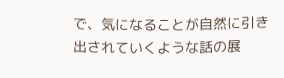で、気になることが自然に引き出されていくような話の展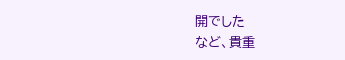開でした
など、貴重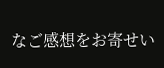なご感想をお寄せい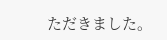ただきました。